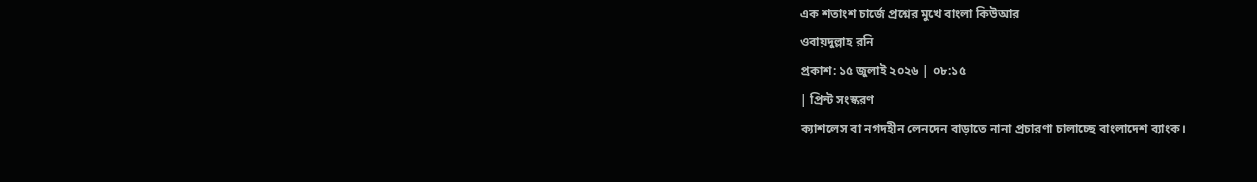এক শতাংশ চার্জে প্রশ্নের মুখে বাংলা কিউআর
ওবায়দুল্লাহ রনি
প্রকাশ: ১৫ জুলাই ২০২৬ | ০৮:১৫
| প্রিন্ট সংস্করণ
ক্যাশলেস বা নগদহীন লেনদেন বাড়াতে নানা প্রচারণা চালাচ্ছে বাংলাদেশ ব্যাংক।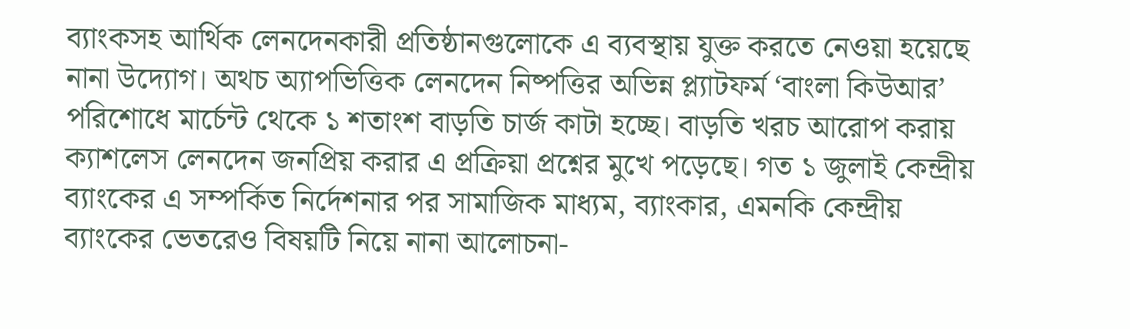ব্যাংকসহ আর্থিক লেনদেনকারী প্রতিষ্ঠানগুলোকে এ ব্যবস্থায় যুক্ত করতে নেওয়া হয়েছে নানা উদ্যোগ। অথচ অ্যাপভিত্তিক লেনদেন নিষ্পত্তির অভিন্ন প্ল্যাটফর্ম ‘বাংলা কিউআর’ পরিশোধে মার্চেন্ট থেকে ১ শতাংশ বাড়তি চার্জ কাটা হচ্ছে। বাড়তি খরচ আরোপ করায় ক্যাশলেস লেনদেন জনপ্রিয় করার এ প্রক্রিয়া প্রশ্নের মুখে পড়েছে। গত ১ জুলাই কেন্দ্রীয় ব্যাংকের এ সম্পর্কিত নির্দেশনার পর সামাজিক মাধ্যম, ব্যাংকার, এমনকি কেন্দ্রীয় ব্যাংকের ভেতরেও বিষয়টি নিয়ে নানা আলোচনা-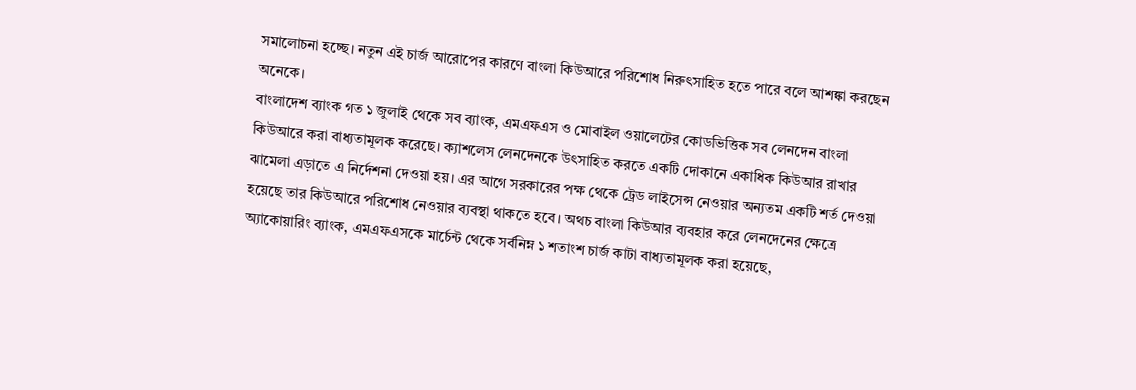সমালোচনা হচ্ছে। নতুন এই চার্জ আরোপের কারণে বাংলা কিউআরে পরিশোধ নিরুৎসাহিত হতে পারে বলে আশঙ্কা করছেন অনেকে।
বাংলাদেশ ব্যাংক গত ১ জুলাই থেকে সব ব্যাংক, এমএফএস ও মোবাইল ওয়ালেটের কোডভিত্তিক সব লেনদেন বাংলা কিউআরে করা বাধ্যতামূলক করেছে। ক্যাশলেস লেনদেনকে উৎসাহিত করতে একটি দোকানে একাধিক কিউআর রাখার ঝামেলা এড়াতে এ নির্দেশনা দেওয়া হয়। এর আগে সরকারের পক্ষ থেকে ট্রেড লাইসেন্স নেওয়ার অন্যতম একটি শর্ত দেওয়া হয়েছে তার কিউআরে পরিশোধ নেওয়ার ব্যবস্থা থাকতে হবে। অথচ বাংলা কিউআর ব্যবহার করে লেনদেনের ক্ষেত্রে অ্যাকোয়ারিং ব্যাংক, এমএফএসকে মার্চেন্ট থেকে সর্বনিম্ন ১ শতাংশ চার্জ কাটা বাধ্যতামূলক করা হয়েছে,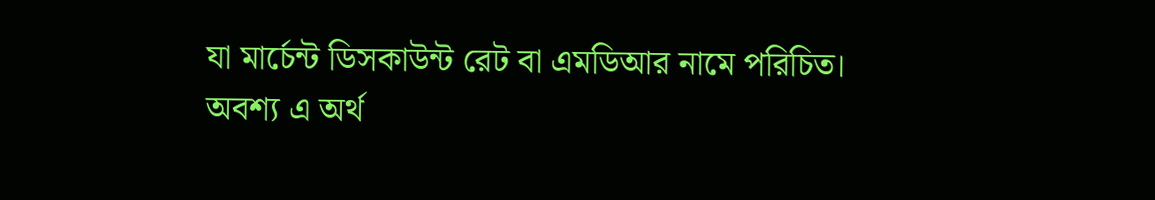যা মার্চেন্ট ডিসকাউন্ট রেট বা এমডিআর নামে পরিচিত। অবশ্য এ অর্থ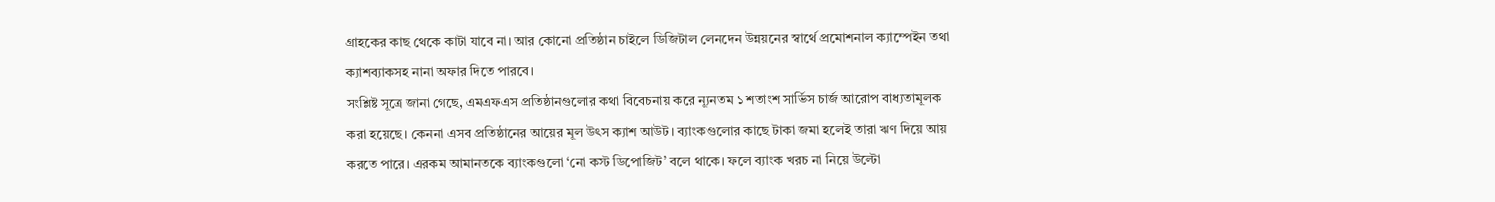গ্রাহকের কাছ থেকে কাটা যাবে না। আর কোনো প্রতিষ্ঠান চাইলে ডিজিটাল লেনদেন উন্নয়নের স্বার্থে প্রমোশনাল ক্যাম্পেইন তথা ক্যাশব্যাকসহ নানা অফার দিতে পারবে।
সংশ্লিষ্ট সূত্রে জানা গেছে, এমএফএস প্রতিষ্ঠানগুলোর কথা বিবেচনায় করে ন্যূনতম ১ শতাংশ সার্ভিস চার্জ আরোপ বাধ্যতামূলক করা হয়েছে। কেননা এসব প্রতিষ্ঠানের আয়ের মূল উৎস ক্যাশ আউট। ব্যাংকগুলোর কাছে টাকা জমা হলেই তারা ঋণ দিয়ে আয় করতে পারে। এরকম আমানতকে ব্যাংকগুলো ‘নো কস্ট ডিপোজিট’ বলে থাকে। ফলে ব্যাংক খরচ না নিয়ে উল্টো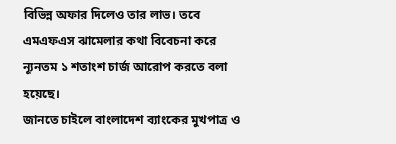বিভিন্ন অফার দিলেও তার লাভ। তবে এমএফএস ঝামেলার কথা বিবেচনা করে ন্যূনতম ১ শতাংশ চার্জ আরোপ করতে বলা হয়েছে।
জানতে চাইলে বাংলাদেশ ব্যাংকের মুখপাত্র ও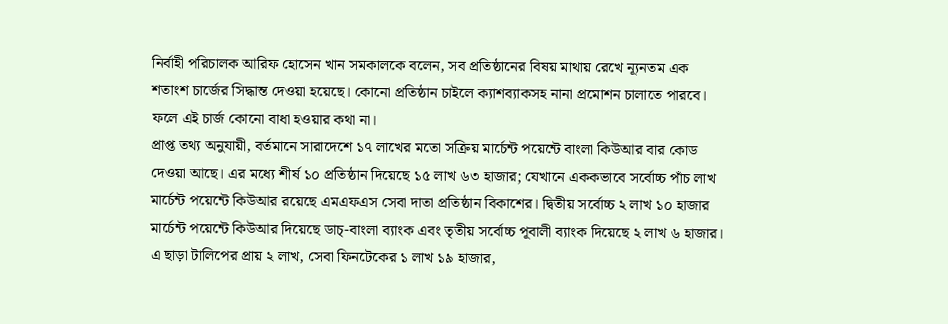নির্বাহী পরিচালক আরিফ হোসেন খান সমকালকে বলেন, সব প্রতিষ্ঠানের বিষয় মাথায় রেখে ন্যূনতম এক শতাংশ চার্জের সিদ্ধান্ত দেওয়া হয়েছে। কোনো প্রতিষ্ঠান চাইলে ক্যাশব্যাকসহ নানা প্রমোশন চালাতে পারবে। ফলে এই চার্জ কোনো বাধা হওয়ার কথা না।
প্রাপ্ত তথ্য অনুযায়ী, বর্তমানে সারাদেশে ১৭ লাখের মতো সক্রিয় মার্চেন্ট পয়েন্টে বাংলা কিউআর বার কোড দেওয়া আছে। এর মধ্যে শীর্ষ ১০ প্রতিষ্ঠান দিয়েছে ১৫ লাখ ৬৩ হাজার; যেখানে এককভাবে সর্বোচ্চ পাঁচ লাখ মার্চেন্ট পয়েন্টে কিউআর রয়েছে এমএফএস সেবা দাতা প্রতিষ্ঠান বিকাশের। দ্বিতীয় সর্বোচ্চ ২ লাখ ১০ হাজার মার্চেন্ট পয়েন্টে কিউআর দিয়েছে ডাচ্-বাংলা ব্যাংক এবং তৃতীয় সর্বোচ্চ পূবালী ব্যাংক দিয়েছে ২ লাখ ৬ হাজার। এ ছাড়া টালিপের প্রায় ২ লাখ, সেবা ফিনটেকের ১ লাখ ১৯ হাজার,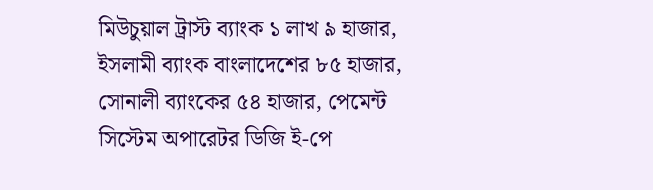মিউচুয়াল ট্রাস্ট ব্যাংক ১ লাখ ৯ হাজার, ইসলামী ব্যাংক বাংলাদেশের ৮৫ হাজার, সোনালী ব্যাংকের ৫৪ হাজার, পেমেন্ট সিস্টেম অপারেটর ডিজি ই-পে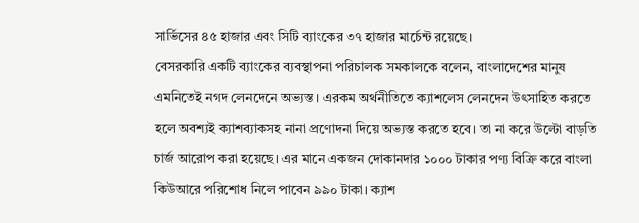সার্ভিসের ৪৫ হাজার এবং সিটি ব্যাংকের ৩৭ হাজার মার্চেন্ট রয়েছে।
বেসরকারি একটি ব্যাংকের ব্যবস্থাপনা পরিচালক সমকালকে বলেন, বাংলাদেশের মানুষ এমনিতেই নগদ লেনদেনে অভ্যস্ত। এরকম অর্থনীতিতে ক্যাশলেস লেনদেন উৎসাহিত করতে হলে অবশ্যই ক্যাশব্যাকসহ নানা প্রণোদনা দিয়ে অভ্যস্ত করতে হবে। তা না করে উল্টো বাড়তি চার্জ আরোপ করা হয়েছে। এর মানে একজন দোকানদার ১০০০ টাকার পণ্য বিক্রি করে বাংলা কিউআরে পরিশোধ নিলে পাবেন ৯৯০ টাকা। ক্যাশ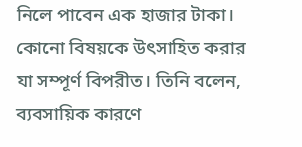নিলে পাবেন এক হাজার টাকা। কোনো বিষয়কে উৎসাহিত করার যা সম্পূর্ণ বিপরীত। তিনি বলেন, ব্যবসায়িক কারণে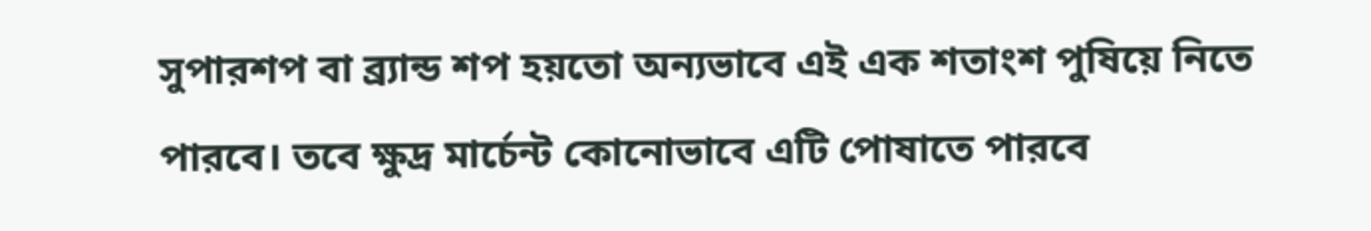সুপারশপ বা ব্র্যান্ড শপ হয়তো অন্যভাবে এই এক শতাংশ পুষিয়ে নিতে পারবে। তবে ক্ষুদ্র মার্চেন্ট কোনোভাবে এটি পোষাতে পারবে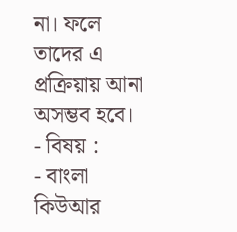না। ফলে তাদের এ প্রক্রিয়ায় আনা অসম্ভব হবে।
- বিষয় :
- বাংলা কিউআর